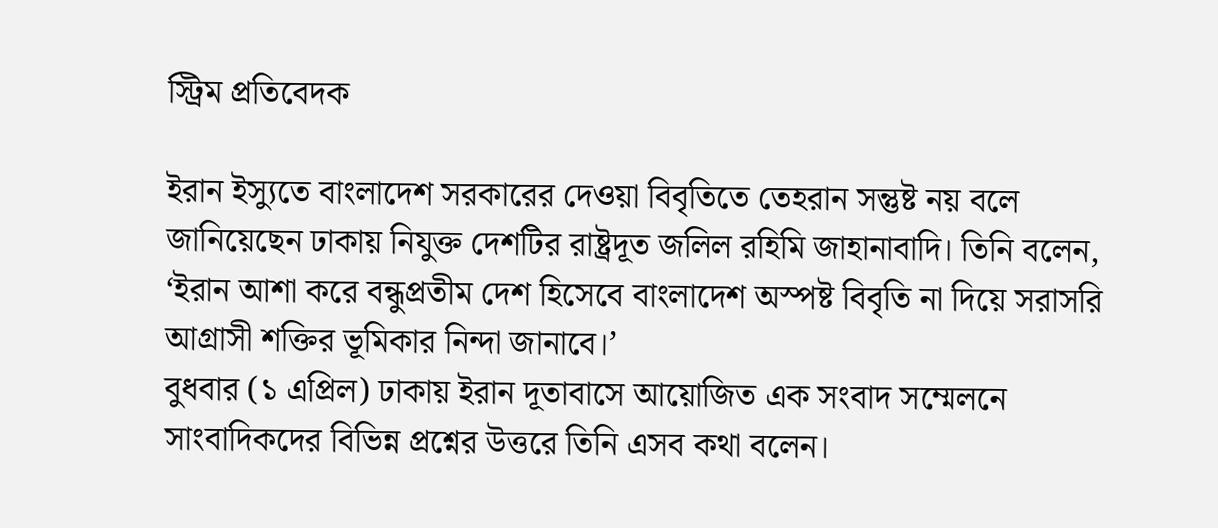স্ট্রিম প্রতিবেদক

ইরান ইস্যুতে বাংলাদেশ সরকারের দেওয়া বিবৃতিতে তেহরান সন্তুষ্ট নয় বলে জানিয়েছেন ঢাকায় নিযুক্ত দেশটির রাষ্ট্রদূত জলিল রহিমি জাহানাবাদি। তিনি বলেন, ‘ইরান আশা করে বন্ধুপ্রতীম দেশ হিসেবে বাংলাদেশ অস্পষ্ট বিবৃতি না দিয়ে সরাসরি আগ্রাসী শক্তির ভূমিকার নিন্দা জানাবে।’
বুধবার (১ এপ্রিল) ঢাকায় ইরান দূতাবাসে আয়োজিত এক সংবাদ সম্মেলনে সাংবাদিকদের বিভিন্ন প্রশ্নের উত্তরে তিনি এসব কথা বলেন।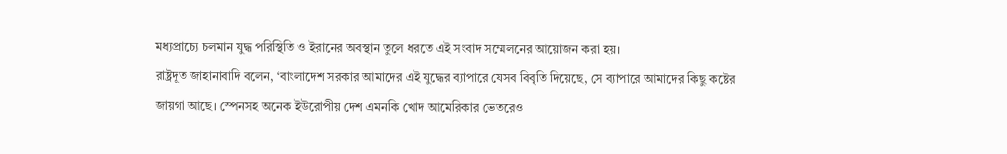মধ্যপ্রাচ্যে চলমান যুদ্ধ পরিস্থিতি ও ইরানের অবস্থান তুলে ধরতে এই সংবাদ সম্মেলনের আয়োজন করা হয়।
রাষ্ট্রদূত জাহানাবাদি বলেন, ‘বাংলাদেশ সরকার আমাদের এই যুদ্ধের ব্যাপারে যেসব বিবৃতি দিয়েছে, সে ব্যাপারে আমাদের কিছু কষ্টের জায়গা আছে। স্পেনসহ অনেক ইউরোপীয় দেশ এমনকি খোদ আমেরিকার ভেতরেও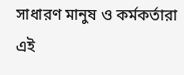সাধারণ মানুষ ও কর্মকর্তারা এই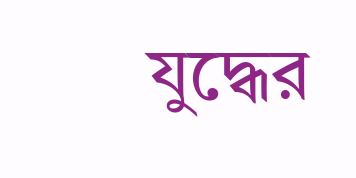যুদ্ধের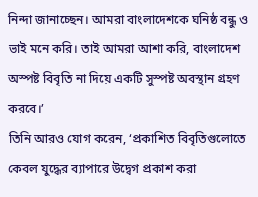নিন্দা জানাচ্ছেন। আমরা বাংলাদেশকে ঘনিষ্ঠ বন্ধু ও ভাই মনে করি। তাই আমরা আশা করি, বাংলাদেশ অস্পষ্ট বিবৃতি না দিয়ে একটি সুস্পষ্ট অবস্থান গ্রহণ করবে।’
তিনি আরও যোগ করেন, ‘প্রকাশিত বিবৃতিগুলোতে কেবল যুদ্ধের ব্যাপারে উদ্বেগ প্রকাশ করা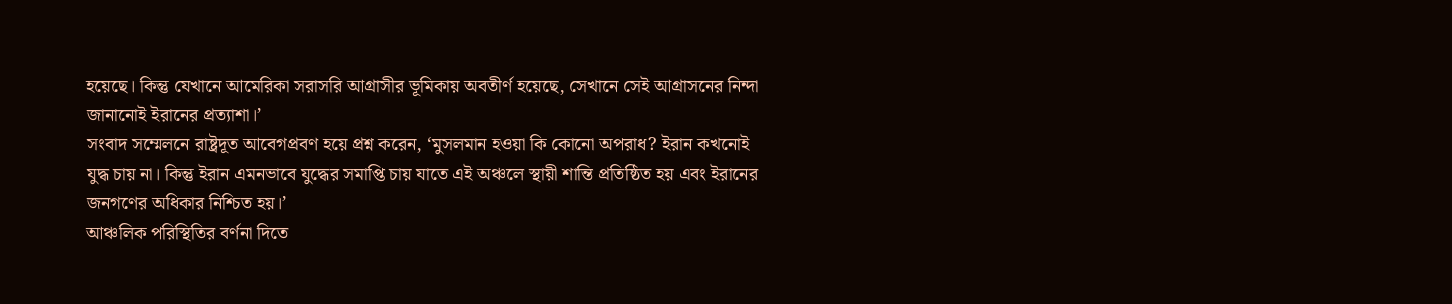হয়েছে। কিন্তু যেখানে আমেরিকা সরাসরি আগ্রাসীর ভূমিকায় অবতীর্ণ হয়েছে, সেখানে সেই আগ্রাসনের নিন্দা জানানোই ইরানের প্রত্যাশা।’
সংবাদ সম্মেলনে রাষ্ট্রদূত আবেগপ্রবণ হয়ে প্রশ্ন করেন, ‘মুসলমান হওয়া কি কোনো অপরাধ? ইরান কখনোই যুদ্ধ চায় না। কিন্তু ইরান এমনভাবে যুদ্ধের সমাপ্তি চায় যাতে এই অঞ্চলে স্থায়ী শান্তি প্রতিষ্ঠিত হয় এবং ইরানের জনগণের অধিকার নিশ্চিত হয়।’
আঞ্চলিক পরিস্থিতির বর্ণনা দিতে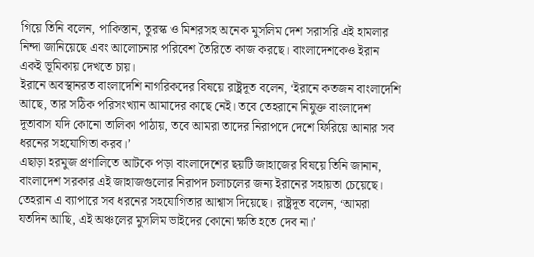গিয়ে তিনি বলেন, পাকিস্তান, তুরস্ক ও মিশরসহ অনেক মুসলিম দেশ সরাসরি এই হামলার নিন্দা জানিয়েছে এবং আলোচনার পরিবেশ তৈরিতে কাজ করছে। বাংলাদেশকেও ইরান একই ভূমিকায় দেখতে চায়।
ইরানে অবস্থানরত বাংলাদেশি নাগরিকদের বিষয়ে রাষ্ট্রদূত বলেন, ‘ইরানে কতজন বাংলাদেশি আছে, তার সঠিক পরিসংখ্যান আমাদের কাছে নেই। তবে তেহরানে নিযুক্ত বাংলাদেশ দূতাবাস যদি কোনো তালিকা পাঠায়, তবে আমরা তাদের নিরাপদে দেশে ফিরিয়ে আনার সব ধরনের সহযোগিতা করব।’
এছাড়া হরমুজ প্রণালিতে আটকে পড়া বাংলাদেশের ছয়টি জাহাজের বিষয়ে তিনি জানান, বাংলাদেশ সরকার এই জাহাজগুলোর নিরাপদ চলাচলের জন্য ইরানের সহায়তা চেয়েছে। তেহরান এ ব্যাপারে সব ধরনের সহযোগিতার আশ্বাস দিয়েছে। রাষ্ট্রদূত বলেন, ‘আমরা যতদিন আছি, এই অঞ্চলের মুসলিম ভাইদের কোনো ক্ষতি হতে দেব না।’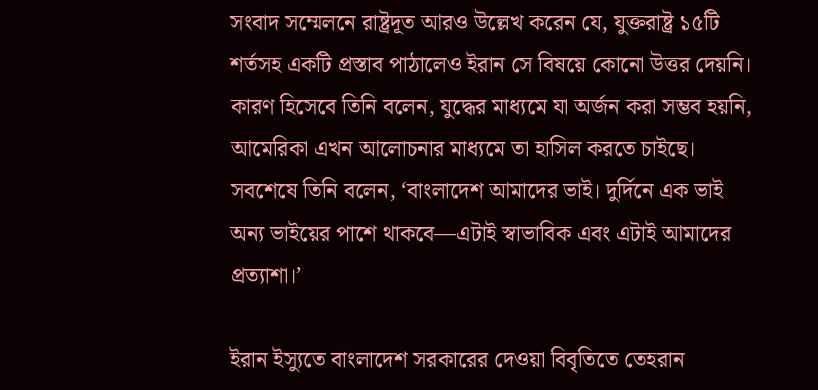সংবাদ সম্মেলনে রাষ্ট্রদূত আরও উল্লেখ করেন যে, যুক্তরাষ্ট্র ১৫টি শর্তসহ একটি প্রস্তাব পাঠালেও ইরান সে বিষয়ে কোনো উত্তর দেয়নি। কারণ হিসেবে তিনি বলেন, যুদ্ধের মাধ্যমে যা অর্জন করা সম্ভব হয়নি, আমেরিকা এখন আলোচনার মাধ্যমে তা হাসিল করতে চাইছে।
সবশেষে তিনি বলেন, ‘বাংলাদেশ আমাদের ভাই। দুর্দিনে এক ভাই অন্য ভাইয়ের পাশে থাকবে—এটাই স্বাভাবিক এবং এটাই আমাদের প্রত্যাশা।’

ইরান ইস্যুতে বাংলাদেশ সরকারের দেওয়া বিবৃতিতে তেহরান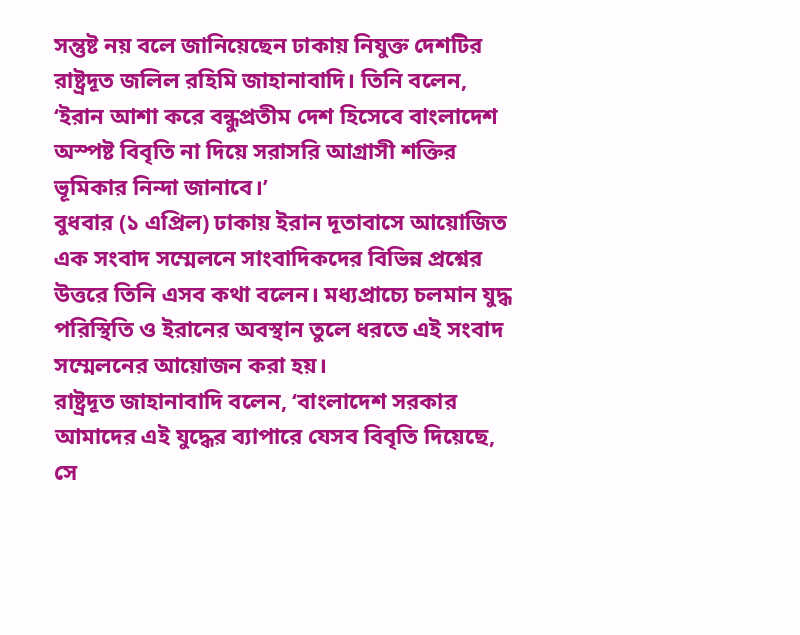সন্তুষ্ট নয় বলে জানিয়েছেন ঢাকায় নিযুক্ত দেশটির রাষ্ট্রদূত জলিল রহিমি জাহানাবাদি। তিনি বলেন, ‘ইরান আশা করে বন্ধুপ্রতীম দেশ হিসেবে বাংলাদেশ অস্পষ্ট বিবৃতি না দিয়ে সরাসরি আগ্রাসী শক্তির ভূমিকার নিন্দা জানাবে।’
বুধবার (১ এপ্রিল) ঢাকায় ইরান দূতাবাসে আয়োজিত এক সংবাদ সম্মেলনে সাংবাদিকদের বিভিন্ন প্রশ্নের উত্তরে তিনি এসব কথা বলেন। মধ্যপ্রাচ্যে চলমান যুদ্ধ পরিস্থিতি ও ইরানের অবস্থান তুলে ধরতে এই সংবাদ সম্মেলনের আয়োজন করা হয়।
রাষ্ট্রদূত জাহানাবাদি বলেন, ‘বাংলাদেশ সরকার আমাদের এই যুদ্ধের ব্যাপারে যেসব বিবৃতি দিয়েছে, সে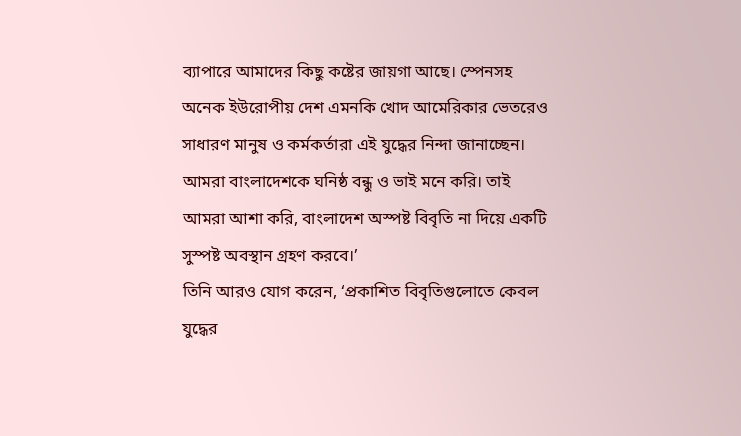ব্যাপারে আমাদের কিছু কষ্টের জায়গা আছে। স্পেনসহ অনেক ইউরোপীয় দেশ এমনকি খোদ আমেরিকার ভেতরেও সাধারণ মানুষ ও কর্মকর্তারা এই যুদ্ধের নিন্দা জানাচ্ছেন। আমরা বাংলাদেশকে ঘনিষ্ঠ বন্ধু ও ভাই মনে করি। তাই আমরা আশা করি, বাংলাদেশ অস্পষ্ট বিবৃতি না দিয়ে একটি সুস্পষ্ট অবস্থান গ্রহণ করবে।’
তিনি আরও যোগ করেন, ‘প্রকাশিত বিবৃতিগুলোতে কেবল যুদ্ধের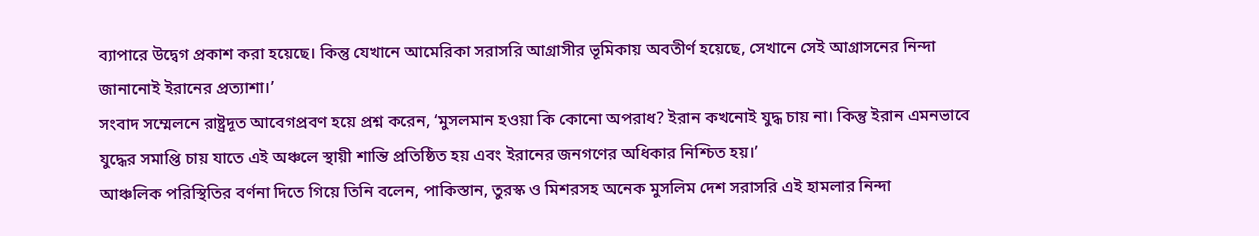ব্যাপারে উদ্বেগ প্রকাশ করা হয়েছে। কিন্তু যেখানে আমেরিকা সরাসরি আগ্রাসীর ভূমিকায় অবতীর্ণ হয়েছে, সেখানে সেই আগ্রাসনের নিন্দা জানানোই ইরানের প্রত্যাশা।’
সংবাদ সম্মেলনে রাষ্ট্রদূত আবেগপ্রবণ হয়ে প্রশ্ন করেন, ‘মুসলমান হওয়া কি কোনো অপরাধ? ইরান কখনোই যুদ্ধ চায় না। কিন্তু ইরান এমনভাবে যুদ্ধের সমাপ্তি চায় যাতে এই অঞ্চলে স্থায়ী শান্তি প্রতিষ্ঠিত হয় এবং ইরানের জনগণের অধিকার নিশ্চিত হয়।’
আঞ্চলিক পরিস্থিতির বর্ণনা দিতে গিয়ে তিনি বলেন, পাকিস্তান, তুরস্ক ও মিশরসহ অনেক মুসলিম দেশ সরাসরি এই হামলার নিন্দা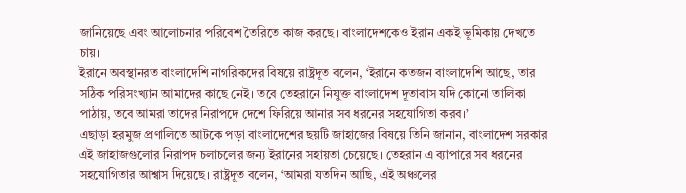জানিয়েছে এবং আলোচনার পরিবেশ তৈরিতে কাজ করছে। বাংলাদেশকেও ইরান একই ভূমিকায় দেখতে চায়।
ইরানে অবস্থানরত বাংলাদেশি নাগরিকদের বিষয়ে রাষ্ট্রদূত বলেন, ‘ইরানে কতজন বাংলাদেশি আছে, তার সঠিক পরিসংখ্যান আমাদের কাছে নেই। তবে তেহরানে নিযুক্ত বাংলাদেশ দূতাবাস যদি কোনো তালিকা পাঠায়, তবে আমরা তাদের নিরাপদে দেশে ফিরিয়ে আনার সব ধরনের সহযোগিতা করব।’
এছাড়া হরমুজ প্রণালিতে আটকে পড়া বাংলাদেশের ছয়টি জাহাজের বিষয়ে তিনি জানান, বাংলাদেশ সরকার এই জাহাজগুলোর নিরাপদ চলাচলের জন্য ইরানের সহায়তা চেয়েছে। তেহরান এ ব্যাপারে সব ধরনের সহযোগিতার আশ্বাস দিয়েছে। রাষ্ট্রদূত বলেন, ‘আমরা যতদিন আছি, এই অঞ্চলের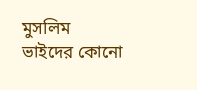মুসলিম ভাইদের কোনো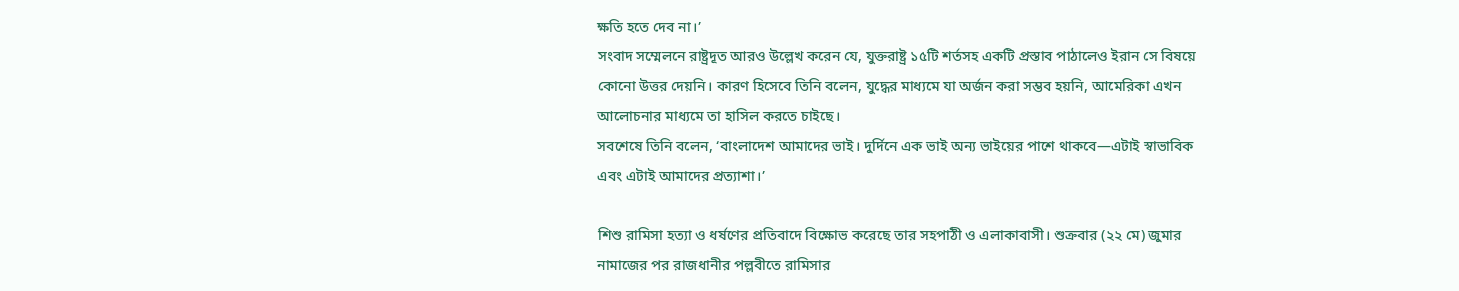ক্ষতি হতে দেব না।’
সংবাদ সম্মেলনে রাষ্ট্রদূত আরও উল্লেখ করেন যে, যুক্তরাষ্ট্র ১৫টি শর্তসহ একটি প্রস্তাব পাঠালেও ইরান সে বিষয়ে কোনো উত্তর দেয়নি। কারণ হিসেবে তিনি বলেন, যুদ্ধের মাধ্যমে যা অর্জন করা সম্ভব হয়নি, আমেরিকা এখন আলোচনার মাধ্যমে তা হাসিল করতে চাইছে।
সবশেষে তিনি বলেন, ‘বাংলাদেশ আমাদের ভাই। দুর্দিনে এক ভাই অন্য ভাইয়ের পাশে থাকবে—এটাই স্বাভাবিক এবং এটাই আমাদের প্রত্যাশা।’

শিশু রামিসা হত্যা ও ধর্ষণের প্রতিবাদে বিক্ষোভ করেছে তার সহপাঠী ও এলাকাবাসী। শুক্রবার (২২ মে) জুমার নামাজের পর রাজধানীর পল্লবীতে রামিসার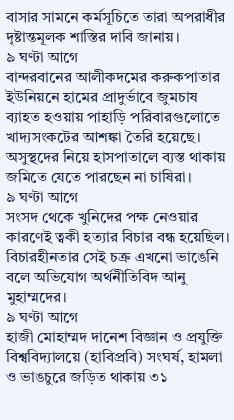বাসার সামনে কর্মসূচিতে তারা অপরাধীর দৃষ্টান্তমূলক শাস্তির দাবি জানায়।
৯ ঘণ্টা আগে
বান্দরবানের আলীকদমের করুকপাতার ইউনিয়নে হামের প্রাদুর্ভাবে জুমচাষ ব্যাহত হওয়ায় পাহাড়ি পরিবারগুলোতে খাদ্যসংকটের আশঙ্কা তৈরি হয়েছে। অসুস্থদের নিয়ে হাসপাতালে ব্যস্ত থাকায় জমিতে যেতে পারছেন না চাষিরা।
৯ ঘণ্টা আগে
সংসদ থেকে খুনিদের পক্ষ নেওয়ার কারণেই ত্বকী হত্যার বিচার বন্ধ হয়েছিল। বিচারহীনতার সেই চক্র এখনো ভাঙেনি বলে অভিযোগ অর্থনীতিবিদ আনু মুহাম্মদের।
৯ ঘণ্টা আগে
হাজী মোহাম্মদ দানেশ বিজ্ঞান ও প্রযুক্তি বিশ্ববিদ্যালয়ে (হাবিপ্রবি) সংঘর্ষ, হামলা ও ভাঙচুরে জড়িত থাকায় ৩১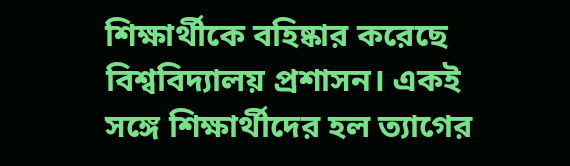শিক্ষার্থীকে বহিষ্কার করেছে বিশ্ববিদ্যালয় প্রশাসন। একই সঙ্গে শিক্ষার্থীদের হল ত্যাগের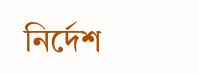নির্দেশ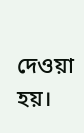দেওয়া হয়।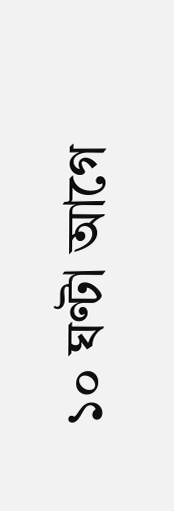১০ ঘণ্টা আগে